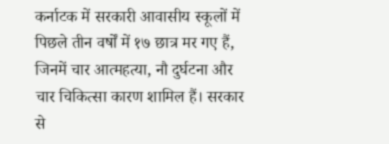कर्नाटक में सरकारी आवासीय स्कूलों में पिछले तीन वर्षों में १७ छात्र मर गए हैं, जिनमें चार आत्महत्या, नौ दुर्घटना और चार चिकित्सा कारण शामिल हैं। सरकार से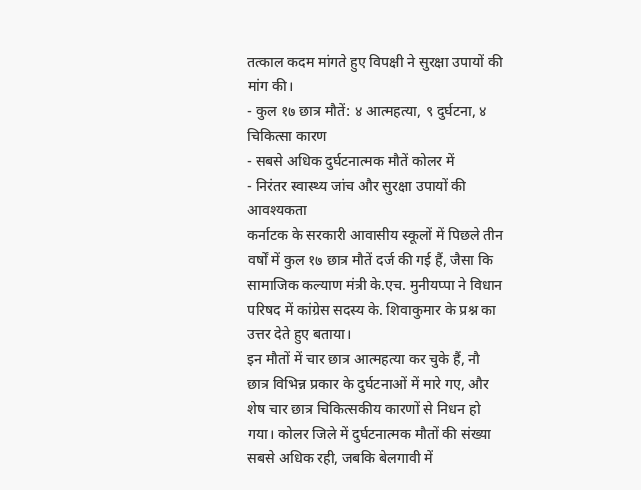तत्काल कदम मांगते हुए विपक्षी ने सुरक्षा उपायों की मांग की।
- कुल १७ छात्र मौतें: ४ आत्महत्या, ९ दुर्घटना, ४ चिकित्सा कारण
- सबसे अधिक दुर्घटनात्मक मौतें कोलर में
- निरंतर स्वास्थ्य जांच और सुरक्षा उपायों की आवश्यकता
कर्नाटक के सरकारी आवासीय स्कूलों में पिछले तीन वर्षों में कुल १७ छात्र मौतें दर्ज की गई हैं, जैसा कि सामाजिक कल्याण मंत्री के.एच. मुनीयप्पा ने विधान परिषद में कांग्रेस सदस्य के. शिवाकुमार के प्रश्न का उत्तर देते हुए बताया।
इन मौतों में चार छात्र आत्महत्या कर चुके हैं, नौ छात्र विभिन्न प्रकार के दुर्घटनाओं में मारे गए, और शेष चार छात्र चिकित्सकीय कारणों से निधन हो गया। कोलर जिले में दुर्घटनात्मक मौतों की संख्या सबसे अधिक रही, जबकि बेलगावी में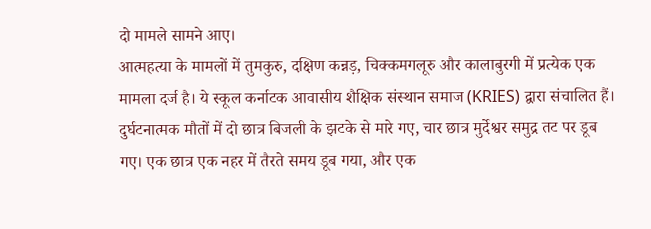दो मामले सामने आए।
आत्महत्या के मामलों में तुमकुरु, दक्षिण कन्नड़, चिक्कमगलूरु और कालाबुरगी में प्रत्येक एक मामला दर्ज है। ये स्कूल कर्नाटक आवासीय शैक्षिक संस्थान समाज (KRIES) द्वारा संचालित हैं।
दुर्घटनात्मक मौतों में दो छात्र बिजली के झटके से मारे गए, चार छात्र मुर्देश्वर समुद्र तट पर डूब गए। एक छात्र एक नहर में तैरते समय डूब गया, और एक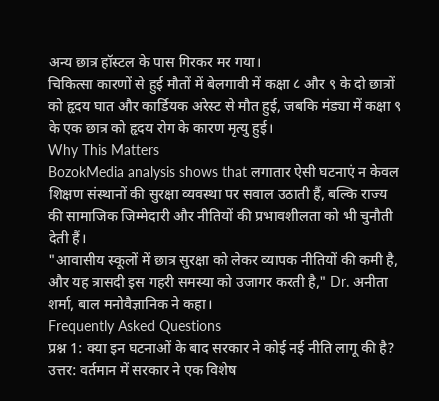अन्य छात्र हॉस्टल के पास गिरकर मर गया।
चिकित्सा कारणों से हुई मौतों में बेलगावी में कक्षा ८ और ९ के दो छात्रों को हृदय घात और कार्डियक अरेस्ट से मौत हुई, जबकि मंड्या में कक्षा ९ के एक छात्र को हृदय रोग के कारण मृत्यु हुई।
Why This Matters
BozokMedia analysis shows that लगातार ऐसी घटनाएं न केवल शिक्षण संस्थानों की सुरक्षा व्यवस्था पर सवाल उठाती हैं, बल्कि राज्य की सामाजिक जिम्मेदारी और नीतियों की प्रभावशीलता को भी चुनौती देती हैं।
"आवासीय स्कूलों में छात्र सुरक्षा को लेकर व्यापक नीतियों की कमी है, और यह त्रासदी इस गहरी समस्या को उजागर करती है," Dr. अनीता शर्मा, बाल मनोवैज्ञानिक ने कहा।
Frequently Asked Questions
प्रश्न 1: क्या इन घटनाओं के बाद सरकार ने कोई नई नीति लागू की है?
उत्तर: वर्तमान में सरकार ने एक विशेष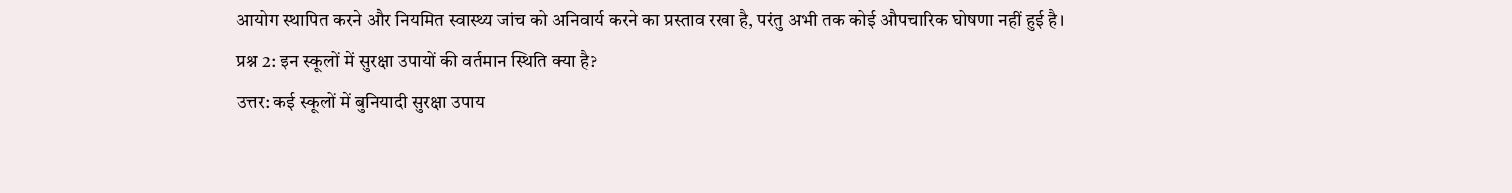आयोग स्थापित करने और नियमित स्वास्थ्य जांच को अनिवार्य करने का प्रस्ताव रखा है, परंतु अभी तक कोई औपचारिक घोषणा नहीं हुई है।
प्रश्न 2: इन स्कूलों में सुरक्षा उपायों की वर्तमान स्थिति क्या है?
उत्तर: कई स्कूलों में बुनियादी सुरक्षा उपाय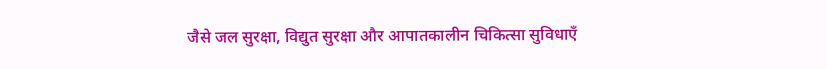जैसे जल सुरक्षा, विद्युत सुरक्षा और आपातकालीन चिकित्सा सुविधाएँ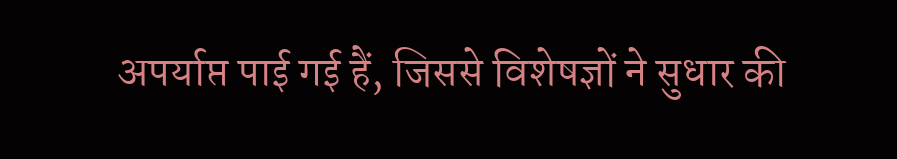अपर्याप्त पाई गई हैं, जिससे विशेषज्ञों ने सुधार की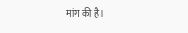मांग की है।